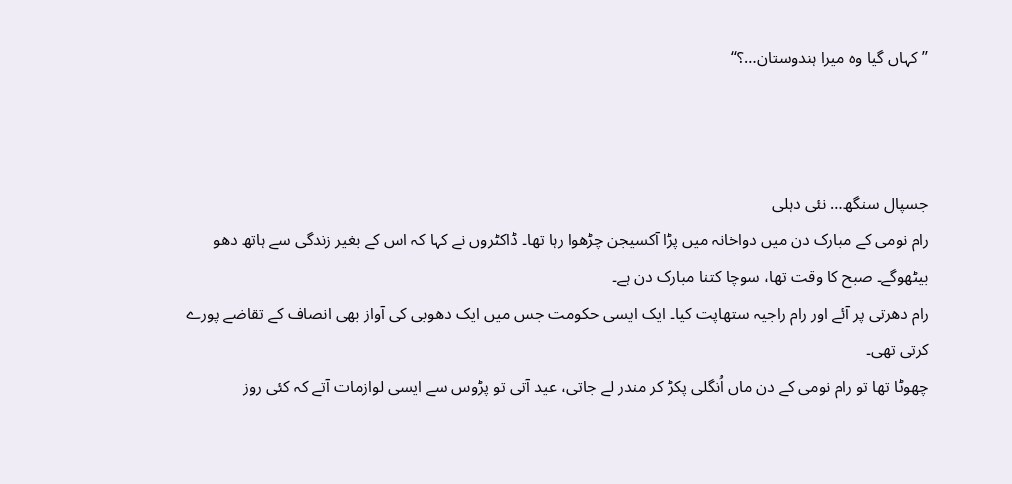’’کہاں گیا وہ میرا ہندوستان…؟‘‘



جسپال سنگھ… نئی دہلی
رام نومی کے مبارک دن میں دواخانہ میں پڑا آکسیجن چڑھوا رہا تھا۔ ڈاکٹروں نے کہا کہ اس کے بغیر زندگی سے ہاتھ دھو بیٹھوگے۔ صبح کا وقت تھا، سوچا کتنا مبارک دن ہے۔
رام دھرتی پر آئے اور رام راجیہ ستھاپت کیا۔ ایک ایسی حکومت جس میں ایک دھوبی کی آواز بھی انصاف کے تقاضے پورے کرتی تھی۔
چھوٹا تھا تو رام نومی کے دن ماں اُنگلی پکڑ کر مندر لے جاتی، عید آتی تو پڑوس سے ایسی لوازمات آتے کہ کئی روز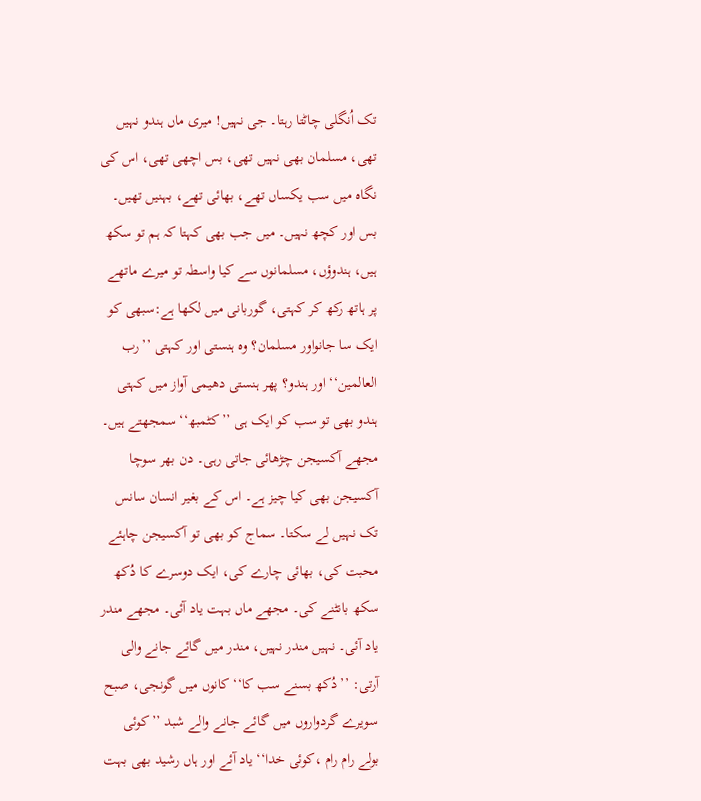تک اُنگلی چاٹتا رہتا۔ جی نہیں! میری ماں ہندو نہیں تھی، مسلمان بھی نہیں تھی، بس اچھی تھی، اس کی نگاہ میں سب یکساں تھے، بھائی تھے، بہنیں تھیں۔ بس اور کچھ نہیں۔ میں جب بھی کہتا کہ ہم تو سکھ ہیں، ہندوؤں، مسلمانوں سے کیا واسطہ تو میرے ماتھے پر ہاتھ رکھ کر کہتی، گوربانی میں لکھا ہے:سبھی کو ایک سا جانواور مسلمان؟ وہ ہنستی اور کہتی ’’رب العالمین‘‘ اور ہندو؟ پھر ہنستی دھیمی آواز میں کہتی ہندو بھی تو سب کو ایک ہی ’’کٹمبھ‘‘ سمجھتے ہیں۔
مجھے آکسیجن چڑھائی جاتی رہی۔ دن بھر سوچا آکسیجن بھی کیا چیز ہے۔ اس کے بغیر انسان سانس تک نہیں لے سکتا۔ سماج کو بھی تو آکسیجن چاہئے محبت کی، بھائی چارے کی، ایک دوسرے کا دُکھ سکھ بانٹنے کی۔ مجھے ماں بہت یاد آئی۔ مجھے مندر یاد آئی۔ نہیں مندر نہیں، مندر میں گائے جانے والی آرتی: ’’دُکھ بسنے سب کا‘‘ کانوں میں گونجی، صبح سویرے گردواروں میں گائے جانے والے شبد ’’کوئی بولے رام رام ،کوئی خدا‘‘ یاد آئے اور ہاں رشید بھی بہت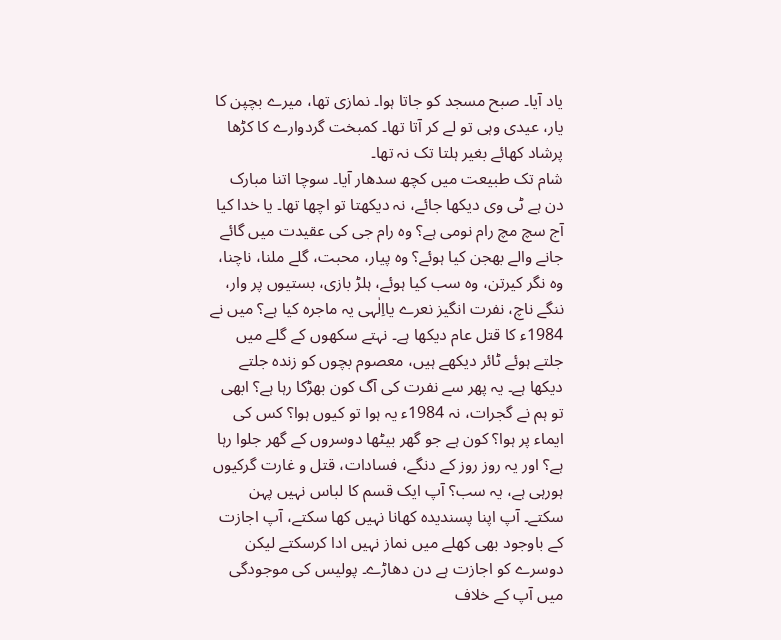یاد آیا۔ صبح مسجد کو جاتا ہوا۔ نمازی تھا، میرے بچپن کا یار، عیدی وہی تو لے کر آتا تھا۔ کمبخت گردوارے کا کڑھا پرشاد کھائے بغیر ہلتا تک نہ تھا۔
شام تک طبیعت میں کچھ سدھار آیا۔ سوچا اتنا مبارک دن ہے ٹی وی دیکھا جائے، نہ دیکھتا تو اچھا تھا۔ یا خدا کیا آج سچ مچ رام نومی ہے؟ وہ رام جی کی عقیدت میں گائے جانے والے بھجن کیا ہوئے؟ وہ پیار، محبت، گلے ملنا، ناچنا، وہ نگر کیرتن، وہ سب کیا ہوئے، ہلڑ بازی، بستیوں پر وار، ننگے ناچ، نفرت انگیز نعرے یااِلٰہی یہ ماجرہ کیا ہے؟ میں نے 1984ء کا قتل عام دیکھا ہے۔ نہتے سکھوں کے گلے میں جلتے ہوئے ٹائر دیکھے ہیں، معصوم بچوں کو زندہ جلتے دیکھا ہے۔ یہ پھر سے نفرت کی آگ کون بھڑکا رہا ہے؟ ابھی تو ہم نے گجرات، نہ 1984ء یہ ہوا تو کیوں ہوا؟ کس کی ایماء پر ہوا؟ کون ہے جو گھر بیٹھا دوسروں کے گھر جلوا رہا ہے؟ اور یہ روز روز کے دنگے، فسادات، قتل و غارت گرکیوں ہورہی ہے، یہ سب؟ آپ ایک قسم کا لباس نہیں پہن سکتے۔ آپ اپنا پسندیدہ کھانا نہیں کھا سکتے، آپ اجازت کے باوجود بھی کھلے میں نماز نہیں ادا کرسکتے لیکن دوسرے کو اجازت ہے دن دھاڑے۔ پولیس کی موجودگی میں آپ کے خلاف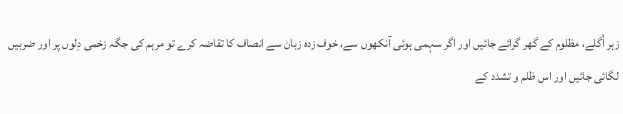زہر اُگلے، مظلوم کے گھر گرائے جائیں اور اگر سہمی ہوئی آنکھوں سے، خوف زدہ زبان سے انصاف کا تقاضہ کرے تو مرہم کی جگہ زخمی دِلوں پر اور ضربیں لگائی جائیں اور اس ظلم و تشدد کے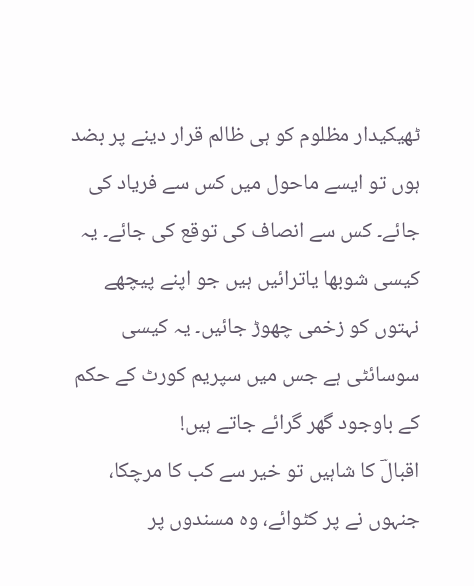ٹھیکیدار مظلوم کو ہی ظالم قرار دینے پر بضد ہوں تو ایسے ماحول میں کس سے فریاد کی جائے۔ کس سے انصاف کی توقع کی جائے۔ یہ کیسی شوبھا یاترائیں ہیں جو اپنے پیچھے نہتوں کو زخمی چھوڑ جائیں۔ یہ کیسی سوسائٹی ہے جس میں سپریم کورٹ کے حکم کے باوجود گھر گرائے جاتے ہیں!
اقبالؔ کا شاہیں تو خیر سے کب کا مرچکا، جنہوں نے پر کٹوائے، وہ مسندوں پر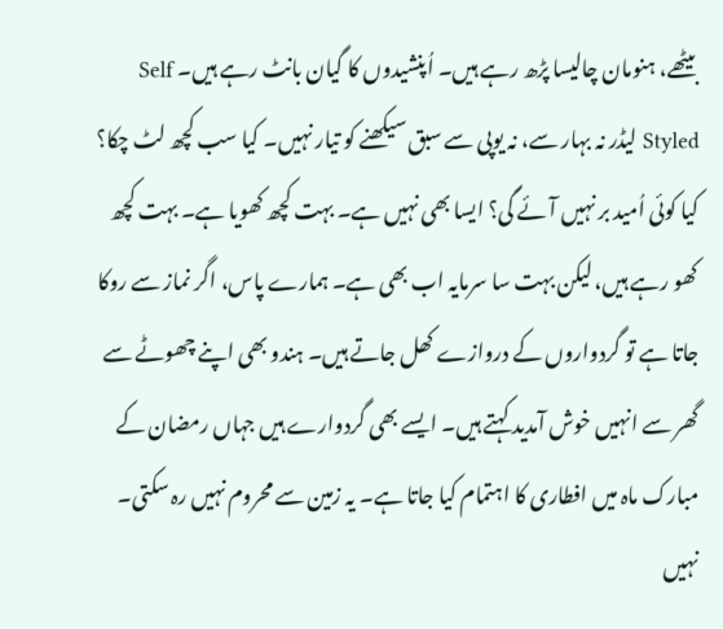بیٹھے، ہنومان چالیسا پڑھ رہے ہیں۔ اُپنشیدوں کا گیان بانٹ رہے ہیں۔ Self Styled لیڈر نہ بہار سے، نہ یوپی سے سبق سیکھنے کو تیار نہیں۔ کیا سب کچھ لٹ چکا؟ کیا کوئی اُمید بر نہیں آئے گی؟ ایسا بھی نہیں ہے۔ بہت کچھ کھویا ہے۔ بہت کچھ کھو رہے ہیں، لیکن بہت سا سرمایہ اب بھی ہے۔ ہمارے پاس، اگر نماز سے روکا جاتا ہے تو گردواروں کے دروازے کھل جاتے ہیں۔ ہندو بھی اپنے چھوٹے سے گھر سے انہیں خوش آمدید کہتے ہیں۔ ایسے بھی گردوارے ہیں جہاں رمضان کے مبارک ماہ میں افطاری کا اہتمام کیا جاتا ہے۔ یہ زمین سے محروم نہیں رہ سکتی۔
نہیں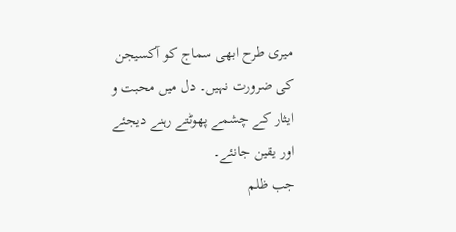میری طرح ابھی سماج کو آکسیجن کی ضرورت نہیں۔ دل میں محبت و ایثار کے چشمے پھوٹتے رہنے دیجئے اور یقین جانئے۔
جب ظلم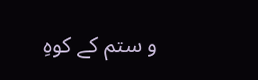و ستم کے کوہِ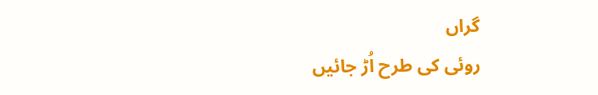گراں
روئی کی طرح اُڑ جائیں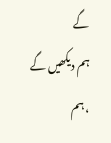گے
ہم دیکھیں گے ، ہم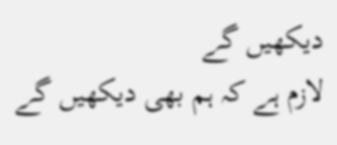دیکھیں گے
لازم ہے کہ ہم بھی دیکھیں گے